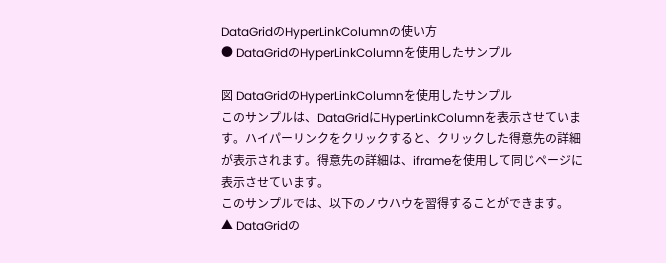DataGridのHyperLinkColumnの使い方
● DataGridのHyperLinkColumnを使用したサンプル

図 DataGridのHyperLinkColumnを使用したサンプル
このサンプルは、DataGridにHyperLinkColumnを表示させています。ハイパーリンクをクリックすると、クリックした得意先の詳細が表示されます。得意先の詳細は、iframeを使用して同じページに表示させています。
このサンプルでは、以下のノウハウを習得することができます。
▲ DataGridの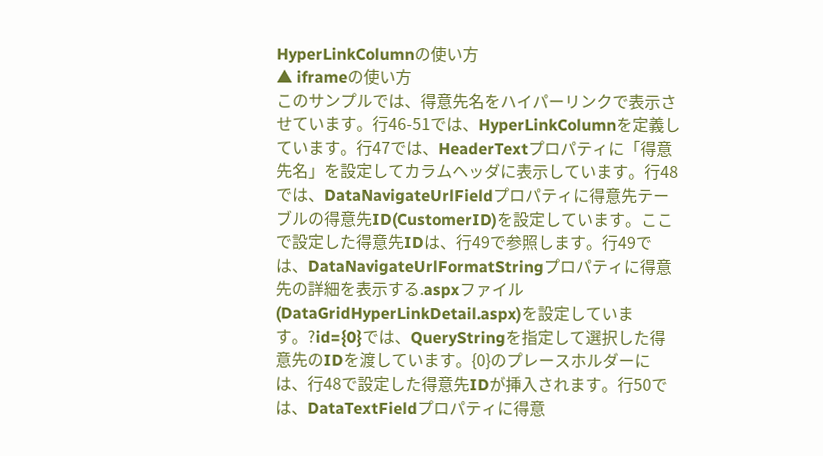HyperLinkColumnの使い方
▲ iframeの使い方
このサンプルでは、得意先名をハイパーリンクで表示させています。行46-51では、HyperLinkColumnを定義しています。行47では、HeaderTextプロパティに「得意先名」を設定してカラムヘッダに表示しています。行48では、DataNavigateUrlFieldプロパティに得意先テーブルの得意先ID(CustomerID)を設定しています。ここで設定した得意先IDは、行49で参照します。行49では、DataNavigateUrlFormatStringプロパティに得意先の詳細を表示する.aspxファイル(DataGridHyperLinkDetail.aspx)を設定しています。?id={0}では、QueryStringを指定して選択した得意先のIDを渡しています。{0}のプレースホルダーには、行48で設定した得意先IDが挿入されます。行50では、DataTextFieldプロパティに得意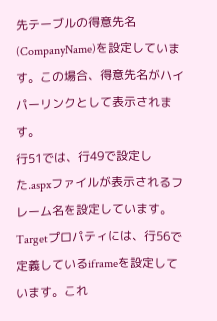先テーブルの得意先名(CompanyName)を設定しています。この場合、得意先名がハイパーリンクとして表示されます。
行51では、行49で設定した.aspxファイルが表示されるフレーム名を設定しています。Targetプロパティには、行56で定義しているiframeを設定しています。これ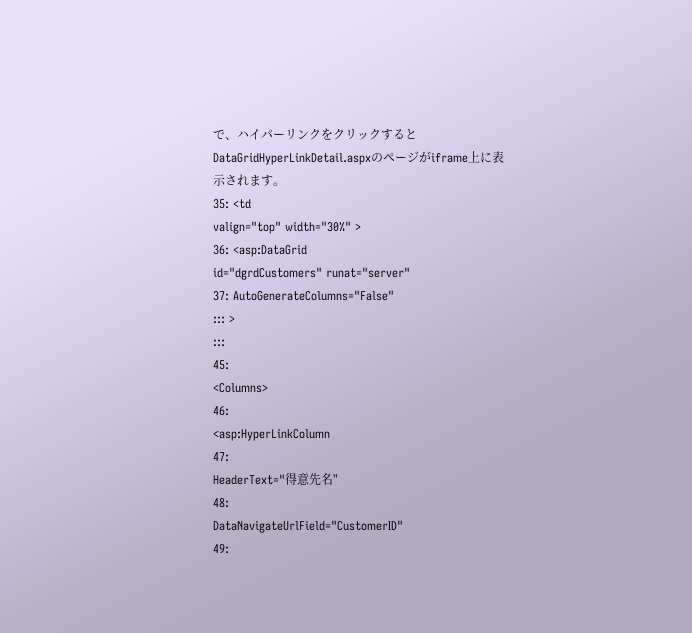で、ハイパーリンクをクリックするとDataGridHyperLinkDetail.aspxのページがiframe上に表示されます。
35: <td
valign="top" width="30%" >
36: <asp:DataGrid
id="dgrdCustomers" runat="server"
37: AutoGenerateColumns="False"
::: >
:::
45:
<Columns>
46:
<asp:HyperLinkColumn
47:
HeaderText="得意先名"
48:
DataNavigateUrlField="CustomerID"
49: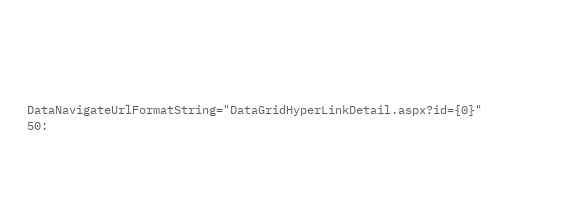DataNavigateUrlFormatString="DataGridHyperLinkDetail.aspx?id={0}"
50: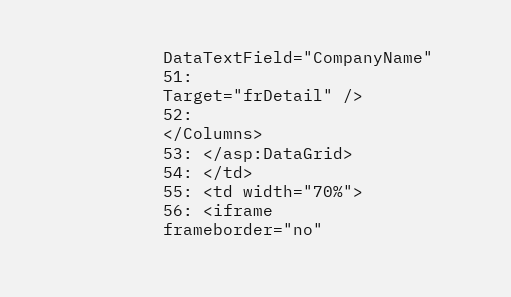DataTextField="CompanyName"
51:
Target="frDetail" />
52:
</Columns>
53: </asp:DataGrid>
54: </td>
55: <td width="70%">
56: <iframe
frameborder="no"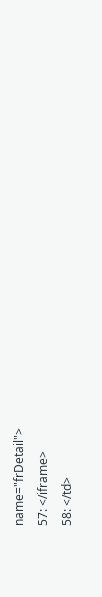name="frDetail">
57: </iframe>
58: </td>